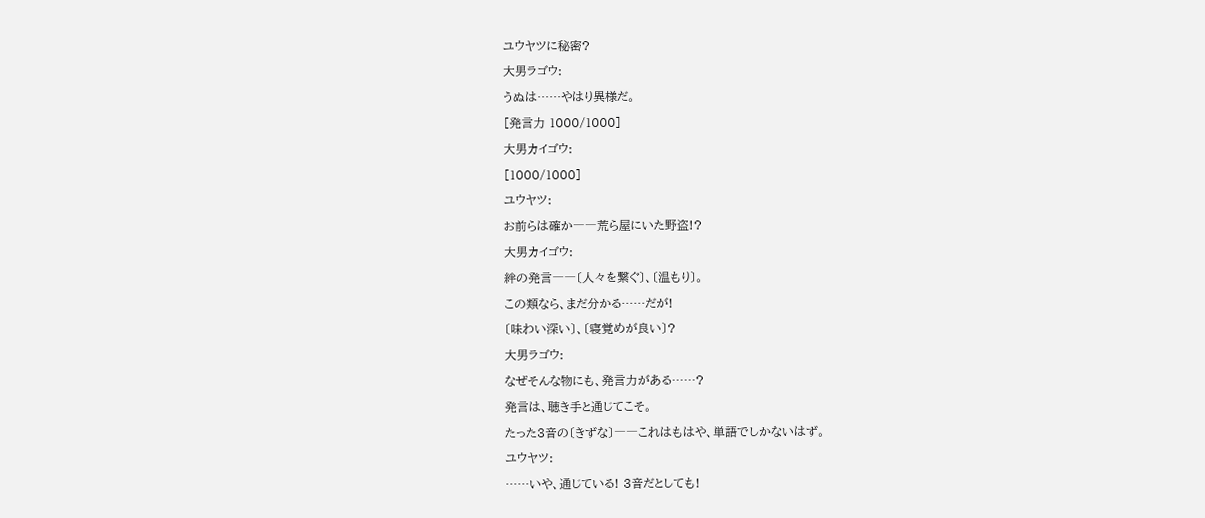ユウヤツに秘密?
大男ラゴウ:
うぬは……やはり異様だ。
[発言力 1000/1000]
大男カイゴウ:
[1000/1000]
ユウヤツ:
お前らは確か――荒ら屋にいた野盗!?
大男カイゴウ:
絆の発言――〔人々を繋ぐ〕、〔温もり〕。
この類なら、まだ分かる……だが!
〔味わい深い〕、〔寝覚めが良い〕?
大男ラゴウ:
なぜそんな物にも、発言力がある……?
発言は、聴き手と通じてこそ。
たった3音の〔きずな〕――これはもはや、単語でしかないはず。
ユウヤツ:
……いや、通じている! 3音だとしても!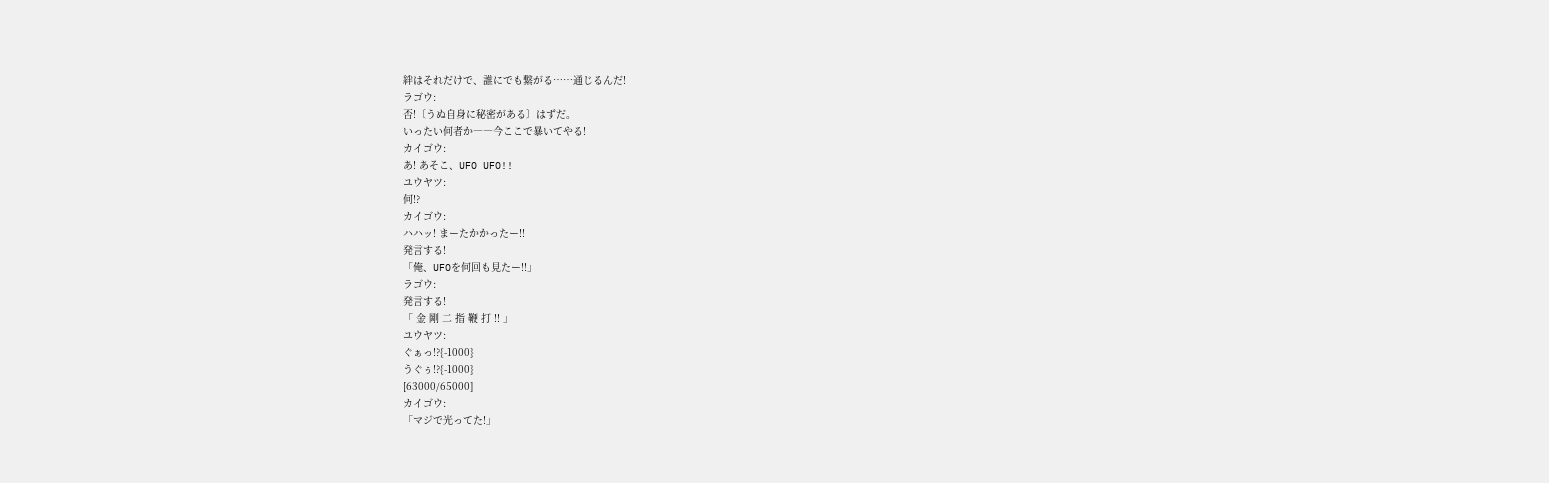絆はそれだけで、誰にでも繋がる……通じるんだ!
ラゴウ:
否!〔うぬ自身に秘密がある〕はずだ。
いったい何者か――今ここで暴いてやる!
カイゴウ:
あ! あそこ、UFO UFO!!
ユウヤツ:
何!?
カイゴウ:
ハハッ! まーたかかったー!!
発言する!
「俺、UFOを何回も見たー!!」
ラゴウ:
発言する!
「 金 剛 二 指 鞭 打 !! 」
ユウヤツ:
ぐぁっ!?{-1000}
うぐぅ!?{-1000}
[63000/65000]
カイゴウ:
「マジで光ってた!」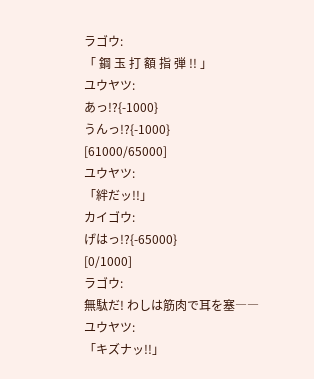ラゴウ:
「 鋼 玉 打 額 指 弾 !! 」
ユウヤツ:
あっ!?{-1000}
うんっ!?{-1000}
[61000/65000]
ユウヤツ:
「絆だッ!!」
カイゴウ:
げはっ!?{-65000}
[0/1000]
ラゴウ:
無駄だ! わしは筋肉で耳を塞――
ユウヤツ:
「キズナッ!!」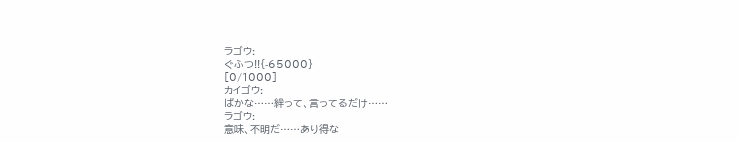ラゴウ:
ぐふつ!!{-65000}
[0/1000]
カイゴウ:
ばかな……絆って、言ってるだけ……
ラゴウ:
意味、不明だ……あり得な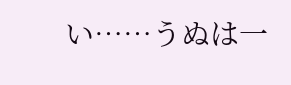い……うぬは一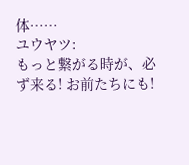体……
ユウヤツ:
もっと繋がる時が、必ず来る! お前たちにも!